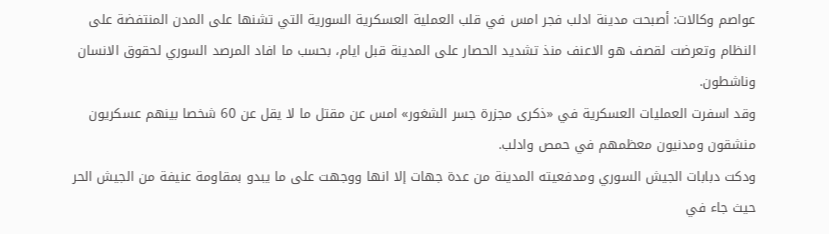عواصم وكالات: أصبحت مدينة ادلب فجر امس في قلب العملية العسكرية السورية التي تشنها على المدن المنتفضة على النظام وتعرضت لقصف هو الاعنف منذ تشديد الحصار على المدينة قبل ايام، بحسب ما افاد المرصد السوري لحقوق الانسان وناشطون.
وقد اسفرت العمليات العسكرية في «ذكرى مجزرة جسر الشغور» امس عن مقتل ما لا يقل عن 60 شخصا بينهم عسكريون منشقون ومدنيون معظمهم في حمص وادلب.
ودكت دبابات الجيش السوري ومدفعيته المدينة من عدة جهات إلا انها ووجهت على ما يبدو بمقاومة عنيفة من الجيش الحر حيث جاء في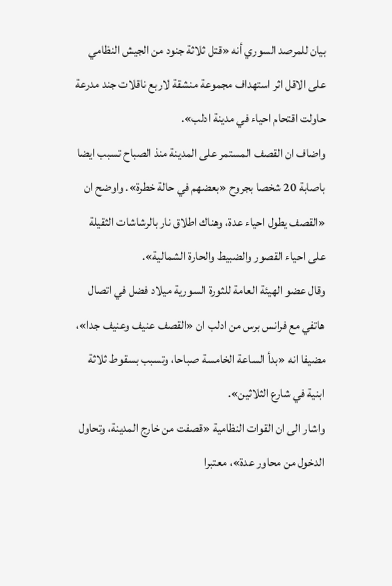بيان للمرصد السوري أنه «قتل ثلاثة جنود من الجيش النظامي على الاقل اثر استهداف مجموعة منشقة لاربع ناقلات جند مدرعة حاولت اقتحام احياء في مدينة ادلب».
واضاف ان القصف المستمر على المدينة منذ الصباح تسبب ايضا باصابة 20 شخصا بجروح «بعضهم في حالة خطرة». واوضح ان «القصف يطول احياء عدة، وهناك اطلاق نار بالرشاشات الثقيلة على احياء القصور والضبيط والحارة الشمالية».
وقال عضو الهيئة العامة للثورة السورية ميلاد فضل في اتصال هاتفي مع فرانس برس من ادلب ان «القصف عنيف وعنيف جدا»، مضيفا انه «بدأ الساعة الخامسة صباحا، وتسبب بسقوط ثلاثة ابنية في شارع الثلاثين».
واشار الى ان القوات النظامية «قصفت من خارج المدينة، وتحاول الدخول من محاور عدة»، معتبرا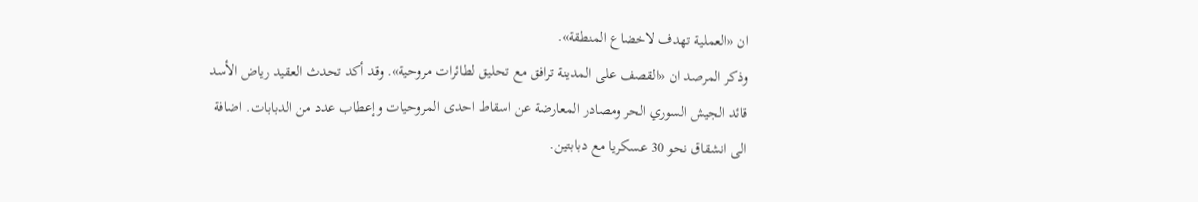ان «العملية تهدف لاخضاع المنطقة».
وذكر المرصد ان «القصف على المدينة ترافق مع تحليق لطائرات مروحية». وقد أكد تحدث العقيد رياض الأسد قائد الجيش السوري الحر ومصادر المعارضة عن اسقاط احدى المروحيات وإعطاب عدد من الدبابات. اضافة الى انشقاق نحو 30 عسكريا مع دبابتين.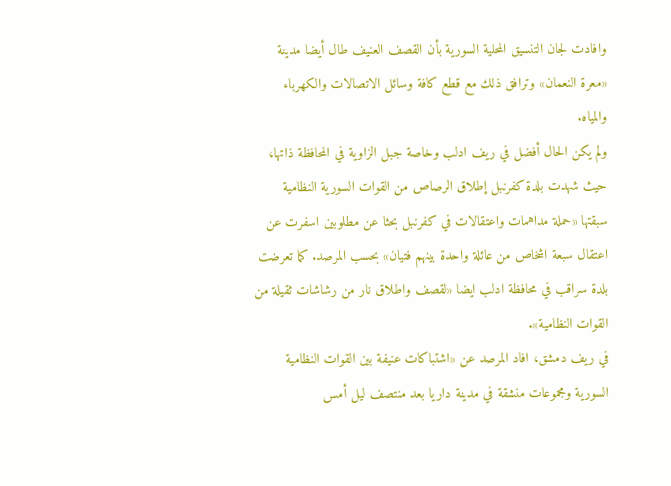وافادت لجان التنسيق المحلية السورية بأن القصف العنيف طال أيضا مدينة «معرة النعمان» وترافق ذلك مع قطع كافة وسائل الاتصالات والكهرباء والمياه.
ولم يكن الحال أفضل في ريف ادلب وخاصة جبل الزاوية في المحافظة ذاتها، حيث شهدت بلدة كفرنبل إطلاق الرصاص من القوات السورية النظامية سبقتها «حملة مداهمات واعتقالات في كفرنبل بحثا عن مطلوبين اسفرت عن اعتقال سبعة اشخاص من عائلة واحدة بينهم فتيان» بحسب المرصد. كما تعرضت بلدة سراقب في محافظة ادلب ايضا «لقصف واطلاق نار من رشاشات ثقيلة من القوات النظامية».
في ريف دمشق، افاد المرصد عن «اشتباكات عنيفة بين القوات النظامية السورية ومجموعات منشقة في مدينة داريا بعد منتصف ليل أمس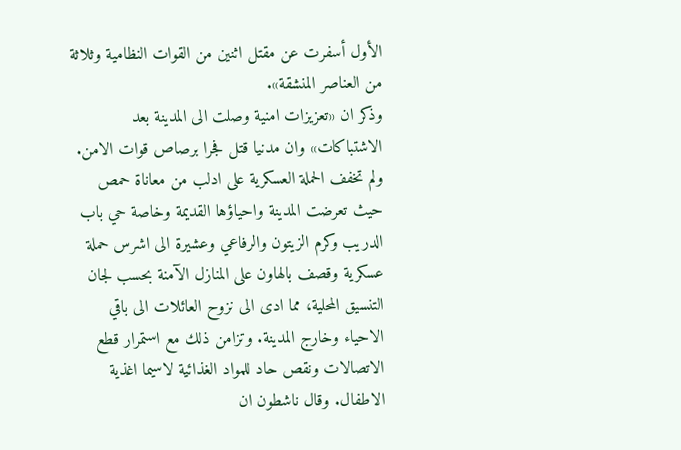الأول أسفرت عن مقتل اثنين من القوات النظامية وثلاثة من العناصر المنشقة».
وذكر ان «تعزيزات امنية وصلت الى المدينة بعد الاشتباكات» وان مدنيا قتل فجرا برصاص قوات الامن.
ولم تخفف الحملة العسكرية على ادلب من معاناة حمص حيث تعرضت المدينة واحياؤها القديمة وخاصة حي باب الدريب وكرم الزيتون والرفاعي وعشيرة الى اشرس حملة عسكرية وقصف بالهاون على المنازل الآمنة بحسب لجان التنسيق المحلية، مما ادى الى نزوح العائلات الى باقي الاحياء وخارج المدينة. وتزامن ذلك مع استمرار قطع الاتصالات ونقص حاد للمواد الغذائية لاسيما اغذية الاطفال. وقال ناشطون ان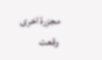مجزرة اخرى وقعت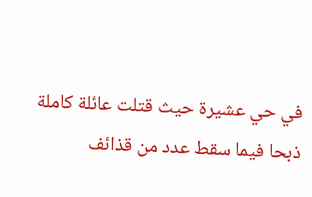في حي عشيرة حيث قتلت عائلة كاملة ذبحا فيما سقط عدد من قذائف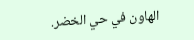الهاون في حي الخضر.